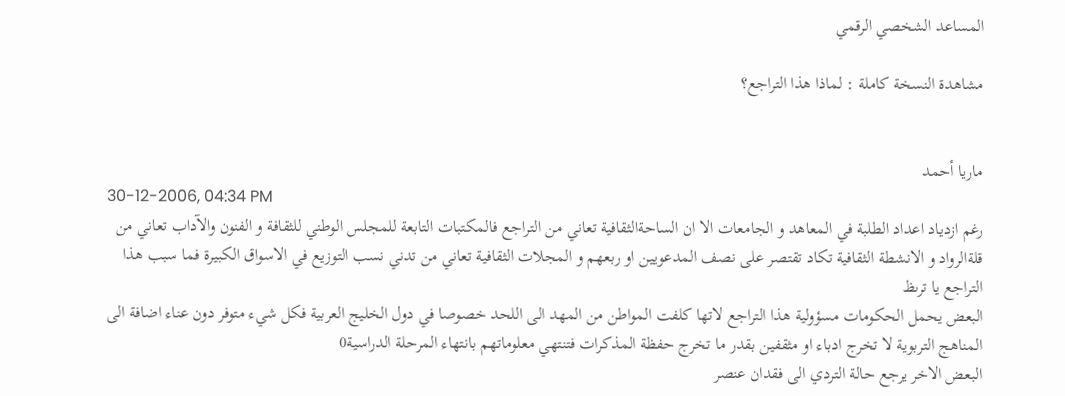المساعد الشخصي الرقمي

مشاهدة النسخة كاملة : لماذا هذا التراجع؟


ماريا أحمد
30-12-2006, 04:34 PM
رغم ازدياد اعداد الطلبة في المعاهد و الجامعات الا ان الساحةالثقافية تعاني من التراجع فالمكتبات التابعة للمجلس الوطني للثقافة و الفنون والآداب تعاني من قلةالرواد و الانشطة الثقافية تكاد تقتصر على نصف المدعويين او ربعهم و المجلات الثقافية تعاني من تدني نسب التوزيع في الاسواق الكبيرة فما سبب هذا التراجع يا ترىظ
البعض يحمل الحكومات مسؤولية هذا التراجع لاتها كلفت المواطن من المهد الى اللحد خصوصا في دول الخليج العربية فكل شيء متوفر دون عناء اضافة الى المناهج التربوية لا تخرج ادباء او مثقفين بقدر ما تخرج حفظة المذكرات فتنتهي معلوماتهم بانتهاء المرحلة الدراسية0
البعض الاخر يرجع حالة التردي الى فقدان عنصر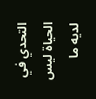التحدي في الحياة ليس لديه ما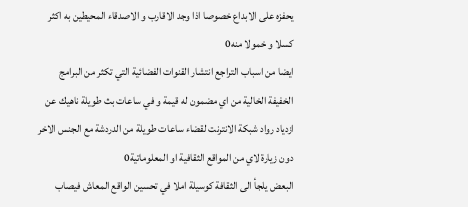يحفزه على الابداع خصوصا اذا وجد الاقارب و الاصدقاء المحيطين به اكثر كسلا و خمولا منه0
ايضا من اسباب التراجع انتشار القنوات الفضائية التي تكثر من البرامج الخفيفة الخالية من اي مضمون له قيمة و في ساعات بث طويلة ناهيك عن ازدياد رواد شبكة الانترنت لقضاء ساعات طويلة من الدردشة مع الجنس الاخر دون زيارة لاي من المواقع الثقافية او المعلوماتية0
البعض يلجأ الى الثقافة كوسيلة املا في تحسين الواقع المعاش فيصاب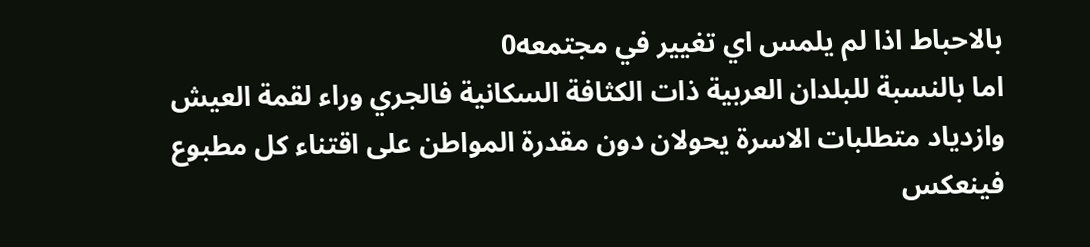بالاحباط اذا لم يلمس اي تغيير في مجتمعه0
اما بالنسبة للبلدان العربية ذات الكثافة السكانية فالجري وراء لقمة العيش وازدياد متطلبات الاسرة يحولان دون مقدرة المواطن على اقتناء كل مطبوع فينعكس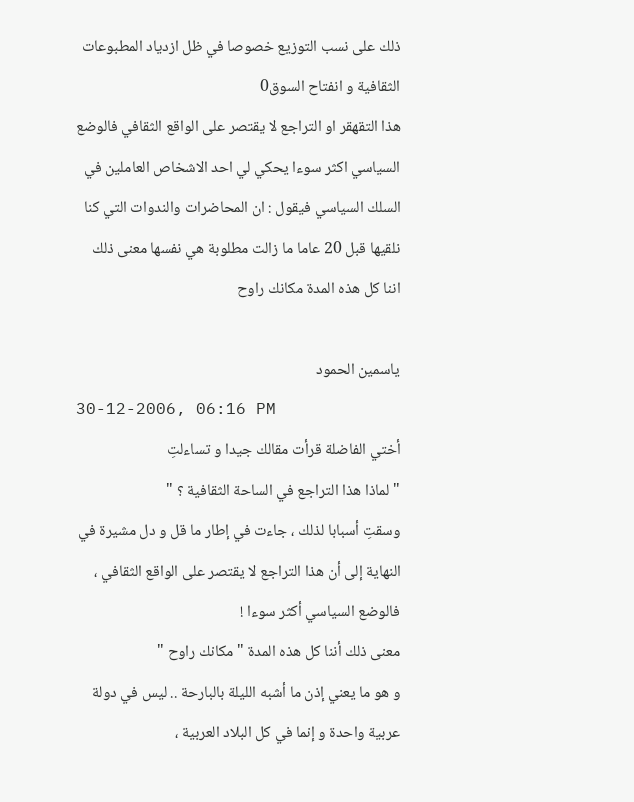ذلك على نسب التوزيع خصوصا في ظل ازدياد المطبوعات الثقافية و انفتاح السوق0
هذا التقهقر او التراجع لا يقتصر على الواقع الثقافي فالوضع السياسي اكثر سوءا يحكي لي احد الاشخاص العاملين في السلك السياسي فيقول : ان المحاضرات والندوات التي كنا نلقيها قبل 20 عاما ما زالت مطلوبة هي نفسها معنى ذلك اننا كل هذه المدة مكانك راوح

ياسمين الحمود
30-12-2006, 06:16 PM
أختي الفاضلة قرأت مقالك جيدا و تساءلتِ
" لماذا هذا التراجع في الساحة الثقافية ؟ "
وسقتِ أسبابا لذلك ، جاءت في إطار ما قل و دل مشيرة في النهاية إلى أن هذا التراجع لا يقتصر على الواقع الثقافي ، فالوضع السياسي أكثر سوءا !
معنى ذلك أننا كل هذه المدة " مكانك راوح "
و هو ما يعني إذن ما أشبه الليلة بالبارحة .. ليس في دولة عربية واحدة و إنما في كل البلاد العربية ،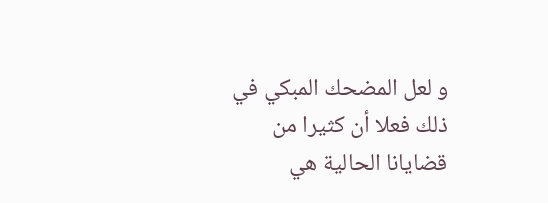و لعل المضحك المبكي في ذلك فعلا أن كثيرا من قضايانا الحالية هي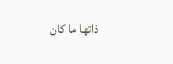ذاتها ما كان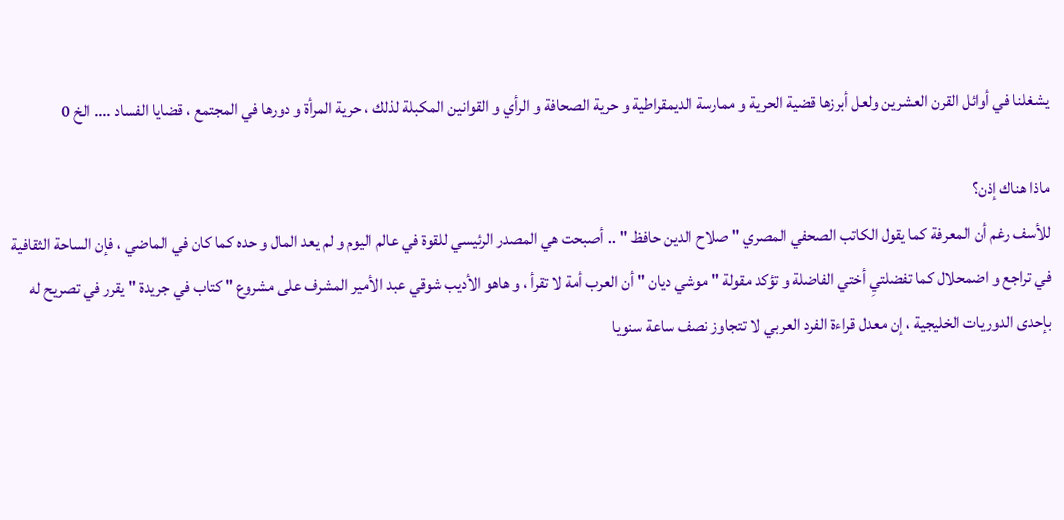يشغلنا في أوائل القرن العشرين ولعل أبرزها قضية الحرية و ممارسة الديمقراطية و حرية الصحافة و الرأي و القوانين المكبلة لذلك ، حرية المرأة و دورها في المجتمع ، قضايا الفساد .... الخ 0

ماذا هناك إذن؟
للأسف رغم أن المعرفة كما يقول الكاتب الصحفي المصري " صلاح الدين حافظ " .. أصبحت هي المصدر الرئيسي للقوة في عالم اليوم و لم يعد المال و حده كما كان في الماضي ، فإن الساحة الثقافية في تراجع و اضمحلال كما تفضلتيِ أختي الفاضلة و تؤكد مقولة " موشي ديان " أن العرب أمة لا تقرأ ، و هاهو الأديب شوقي عبد الأمير المشرف على مشروع " كتاب في جريدة " يقرر في تصريح له بإحدى الدوريات الخليجية ، إن معدل قراءة الفرد العربي لا تتجاوز نصف ساعة سنويا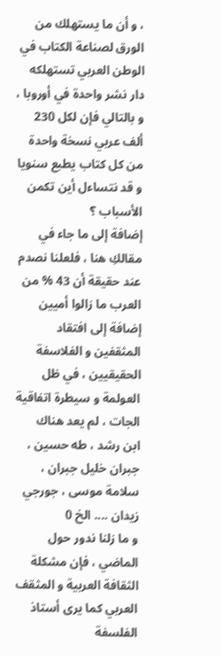، و أن ما يستهلك من الورق لصناعة الكتاب في الوطن العربي تستهلكه دار نشر واحدة في أوروبا ، و بالتالي فإن لكل 230 ألف عربي نسخة واحدة من كل كتاب يطبع سنويا
و قد نتساءل أين تكمن الأسباب ؟
إضافة إلى ما جاء في مقالكِ هنا ، فلعلنا نصدم عند حقيقة أن 43 % من العرب ما زالوا أميين إضافة إلى افتقاد المثقفين و الفلاسفة الحقيقيين ، في ظل العولمة و سيطرة اتفاقية الجات ، لم يعد هناك
ابن رشد ، طه حسين ، جبران خليل جبران ، سلامة موسى ، جورجي زيدان .... الخ 0
و ما زلنا ندور حول الماضي ، فإن مشكلة الثقافة العربية و المثقف العربي كما يرى أستاذ الفلسفة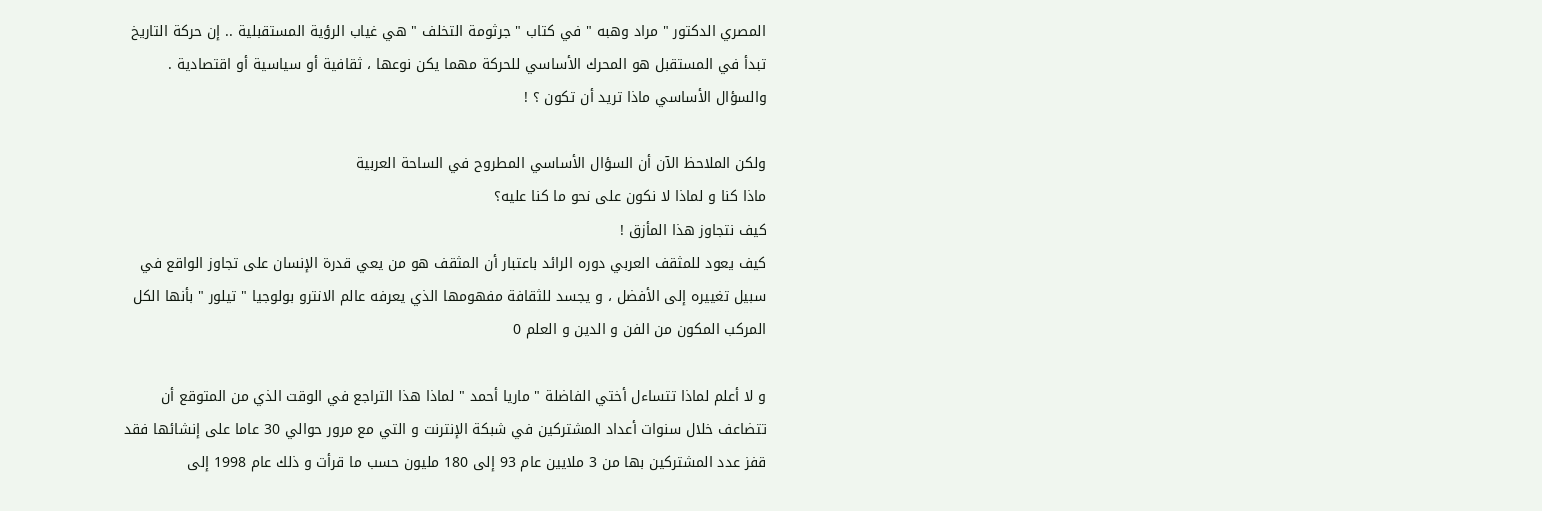المصري الدكتور " مراد وهبه " في كتاب " جرثومة التخلف " هي غياب الرؤية المستقبلية .. إن حركة التاريخ تبدأ في المستقبل هو المحرك الأساسي للحركة مهما يكن نوعها ، ثقافية أو سياسية أو اقتصادية .
والسؤال الأساسي ماذا تريد أن تكون ؟ !

ولكن الملاحظ الآن أن السؤال الأساسي المطروح في الساحة العربية
ماذا كنا و لماذا لا نكون على نحو ما كنا عليه؟
كيف نتجاوز هذا المأزق !
كيف يعود للمثقف العربي دوره الرائد باعتبار أن المثقف هو من يعي قدرة الإنسان على تجاوز الواقع في سبيل تغييره إلى الأفضل ، و يجسد للثقافة مفهومها الذي يعرفه عالم الانترو بولوجيا " تيلور " بأنها الكل المركب المكون من الفن و الدين و العلم 0

و لا أعلم لماذا تتساءل أختي الفاضلة " ماريا أحمد " لماذا هذا التراجع في الوقت الذي من المتوقع أن تتضاعف خلال سنوات أعداد المشتركين في شبكة الإنترنت و التي مع مرور حوالي 30 عاما على إنشائها فقد قفز عدد المشتركين بها من 3 ملايين عام 93 إلى 180 مليون حسب ما قرأت و ذلك عام 1998 إلى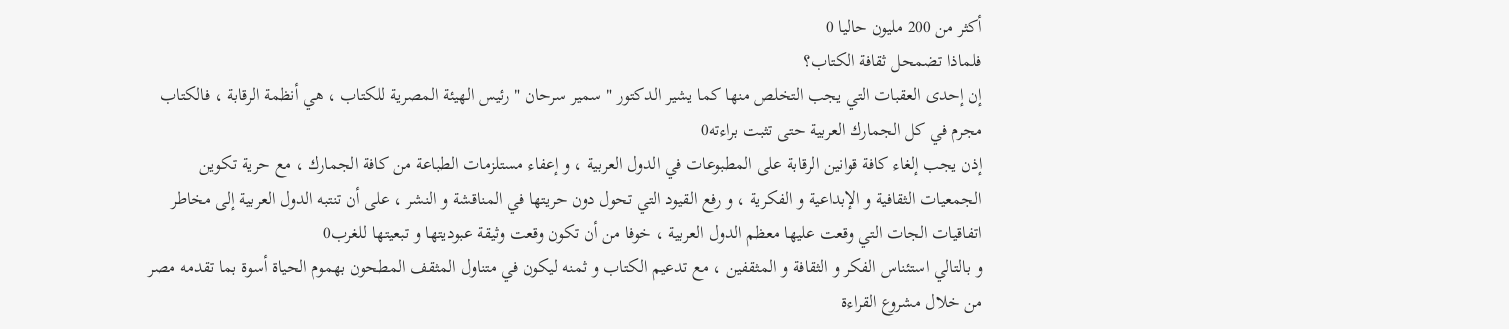أكثر من 200 مليون حاليا 0
فلماذا تضمحل ثقافة الكتاب؟
إن إحدى العقبات التي يجب التخلص منها كما يشير الدكتور " سمير سرحان " رئيس الهيئة المصرية للكتاب ، هي أنظمة الرقابة ، فالكتاب مجرم في كل الجمارك العربية حتى تثبت براءته0
إذن يجب إلغاء كافة قوانين الرقابة على المطبوعات في الدول العربية ، و إعفاء مستلزمات الطباعة من كافة الجمارك ، مع حرية تكوين الجمعيات الثقافية و الإبداعية و الفكرية ، و رفع القيود التي تحول دون حريتها في المناقشة و النشر ، على أن تنتبه الدول العربية إلى مخاطر اتفاقيات الجات التي وقعت عليها معظم الدول العربية ، خوفا من أن تكون وقعت وثيقة عبوديتها و تبعيتها للغرب0
و بالتالي استئناس الفكر و الثقافة و المثقفين ، مع تدعيم الكتاب و ثمنه ليكون في متناول المثقف المطحون بهموم الحياة أسوة بما تقدمه مصر من خلال مشروع القراءة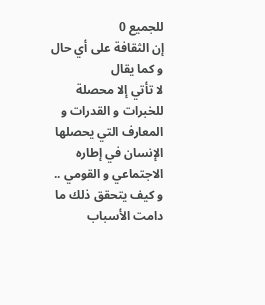للجميع 0
إن الثقافة على أي حال و كما يقال
لا تأتي إلا محصلة للخبرات و القدرات و المعارف التي يحصلها الإنسان في إطاره الاجتماعي و القومي ..
و كيف يتحقق ذلك ما دامت الأسباب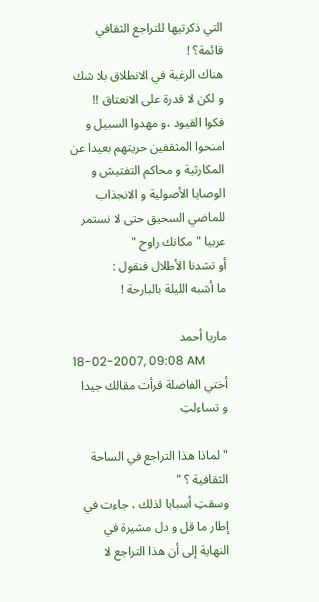التي ذكرتيها للتراجع الثقافي قائمة؟ !
هناك الرغبة في الانطلاق بلا شك و لكن لا قدرة على الانعتاق !!
فكوا القيود ،و مهدوا السبيل و امنحوا المثقفين حريتهم بعيدا عن المكارثية و محاكم التفتيش و الوصايا الأصولية و الانجذاب للماضي السحيق حتى لا نستمر عربيا " مكانك راوح "
أو تشدنا الأطلال فنقول :
ما أشبه الليلة بالبارحة !

ماريا أحمد
18-02-2007, 09:08 AM
أختي الفاضلة قرأت مقالك جيدا و تساءلتِ

" لماذا هذا التراجع في الساحة الثقافية ؟ "
وسقتِ أسبابا لذلك ، جاءت في إطار ما قل و دل مشيرة في النهاية إلى أن هذا التراجع لا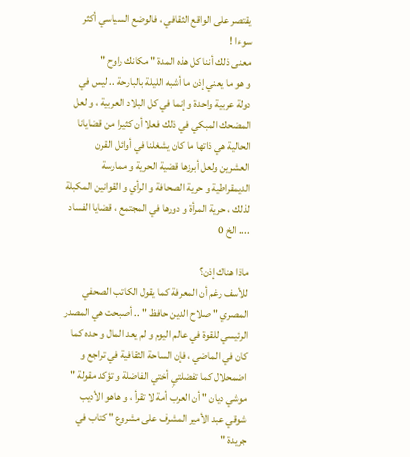يقتصر على الواقع الثقافي ، فالوضع السياسي أكثر سوءا !
معنى ذلك أننا كل هذه المدة " مكانك راوح "
و هو ما يعني إذن ما أشبه الليلة بالبارحة .. ليس في دولة عربية واحدة و إنما في كل البلاد العربية ، و لعل المضحك المبكي في ذلك فعلا أن كثيرا من قضايانا الحالية هي ذاتها ما كان يشغلنا في أوائل القرن العشرين ولعل أبرزها قضية الحرية و ممارسة الديمقراطية و حرية الصحافة و الرأي و القوانين المكبلة لذلك ، حرية المرأة و دورها في المجتمع ، قضايا الفساد .... الخ 0

ماذا هناك إذن؟
للأسف رغم أن المعرفة كما يقول الكاتب الصحفي المصري " صلاح الدين حافظ " .. أصبحت هي المصدر الرئيسي للقوة في عالم اليوم و لم يعد المال و حده كما كان في الماضي ، فإن الساحة الثقافية في تراجع و اضمحلال كما تفضلتيِ أختي الفاضلة و تؤكد مقولة " موشي ديان " أن العرب أمة لا تقرأ ، و هاهو الأديب شوقي عبد الأمير المشرف على مشروع " كتاب في جريدة "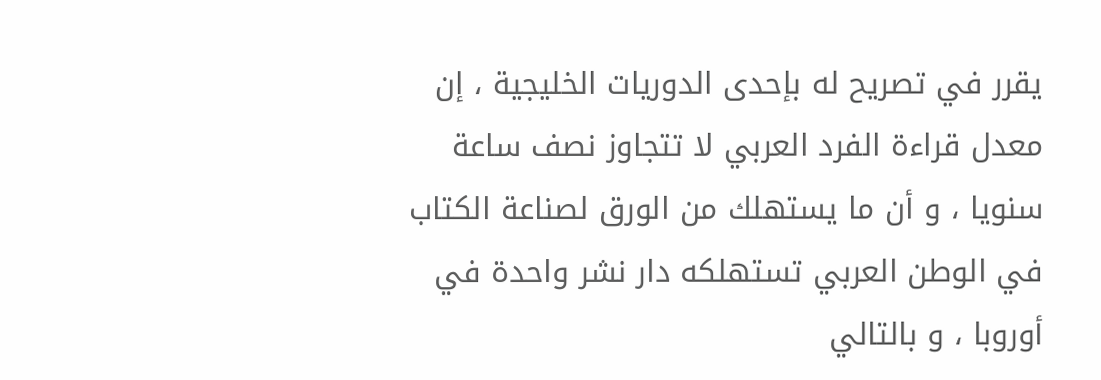يقرر في تصريح له بإحدى الدوريات الخليجية ، إن معدل قراءة الفرد العربي لا تتجاوز نصف ساعة سنويا ، و أن ما يستهلك من الورق لصناعة الكتاب في الوطن العربي تستهلكه دار نشر واحدة في أوروبا ، و بالتالي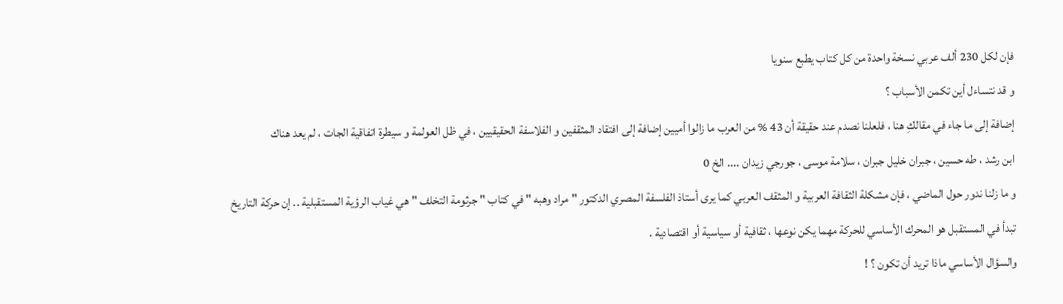فإن لكل 230 ألف عربي نسخة واحدة من كل كتاب يطبع سنويا
و قد نتساءل أين تكمن الأسباب ؟
إضافة إلى ما جاء في مقالكِ هنا ، فلعلنا نصدم عند حقيقة أن 43 % من العرب ما زالوا أميين إضافة إلى افتقاد المثقفين و الفلاسفة الحقيقيين ، في ظل العولمة و سيطرة اتفاقية الجات ، لم يعد هناك
ابن رشد ، طه حسين ، جبران خليل جبران ، سلامة موسى ، جورجي زيدان .... الخ 0
و ما زلنا ندور حول الماضي ، فإن مشكلة الثقافة العربية و المثقف العربي كما يرى أستاذ الفلسفة المصري الدكتور " مراد وهبه " في كتاب " جرثومة التخلف " هي غياب الرؤية المستقبلية .. إن حركة التاريخ تبدأ في المستقبل هو المحرك الأساسي للحركة مهما يكن نوعها ، ثقافية أو سياسية أو اقتصادية .
والسؤال الأساسي ماذا تريد أن تكون ؟ !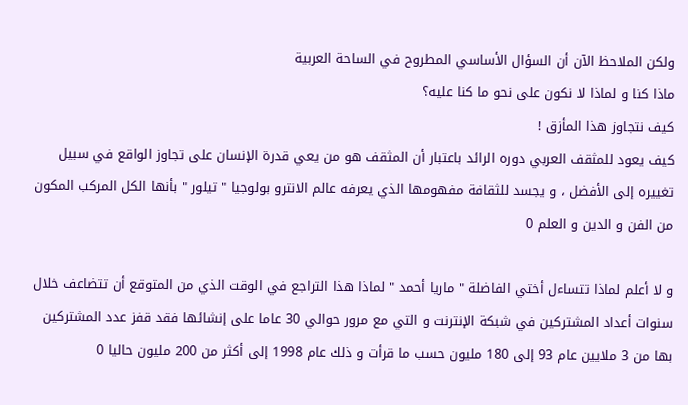ولكن الملاحظ الآن أن السؤال الأساسي المطروح في الساحة العربية
ماذا كنا و لماذا لا نكون على نحو ما كنا عليه؟
كيف نتجاوز هذا المأزق !
كيف يعود للمثقف العربي دوره الرائد باعتبار أن المثقف هو من يعي قدرة الإنسان على تجاوز الواقع في سبيل تغييره إلى الأفضل ، و يجسد للثقافة مفهومها الذي يعرفه عالم الانترو بولوجيا " تيلور " بأنها الكل المركب المكون من الفن و الدين و العلم 0

و لا أعلم لماذا تتساءل أختي الفاضلة " ماريا أحمد " لماذا هذا التراجع في الوقت الذي من المتوقع أن تتضاعف خلال سنوات أعداد المشتركين في شبكة الإنترنت و التي مع مرور حوالي 30 عاما على إنشائها فقد قفز عدد المشتركين بها من 3 ملايين عام 93 إلى 180 مليون حسب ما قرأت و ذلك عام 1998 إلى أكثر من 200 مليون حاليا 0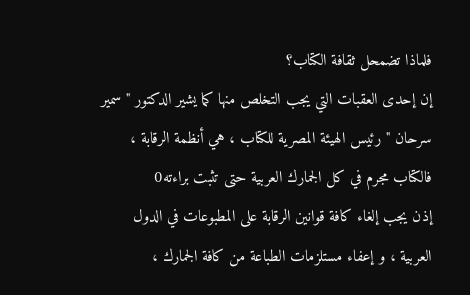فلماذا تضمحل ثقافة الكتاب؟
إن إحدى العقبات التي يجب التخلص منها كما يشير الدكتور " سمير سرحان " رئيس الهيئة المصرية للكتاب ، هي أنظمة الرقابة ، فالكتاب مجرم في كل الجمارك العربية حتى تثبت براءته0
إذن يجب إلغاء كافة قوانين الرقابة على المطبوعات في الدول العربية ، و إعفاء مستلزمات الطباعة من كافة الجمارك ،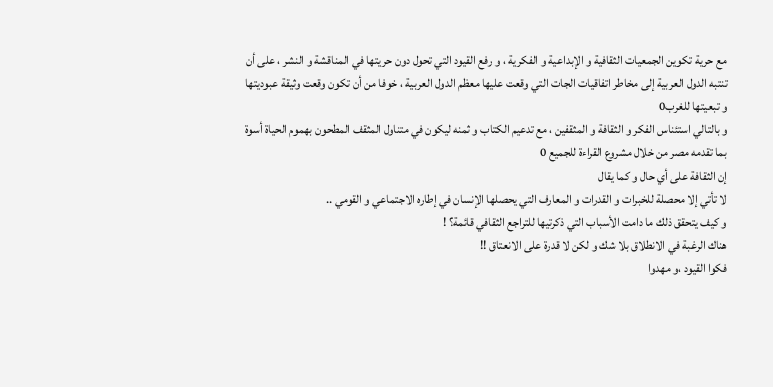مع حرية تكوين الجمعيات الثقافية و الإبداعية و الفكرية ، و رفع القيود التي تحول دون حريتها في المناقشة و النشر ، على أن تنتبه الدول العربية إلى مخاطر اتفاقيات الجات التي وقعت عليها معظم الدول العربية ، خوفا من أن تكون وقعت وثيقة عبوديتها و تبعيتها للغرب0
و بالتالي استئناس الفكر و الثقافة و المثقفين ، مع تدعيم الكتاب و ثمنه ليكون في متناول المثقف المطحون بهموم الحياة أسوة بما تقدمه مصر من خلال مشروع القراءة للجميع 0
إن الثقافة على أي حال و كما يقال
لا تأتي إلا محصلة للخبرات و القدرات و المعارف التي يحصلها الإنسان في إطاره الاجتماعي و القومي ..
و كيف يتحقق ذلك ما دامت الأسباب التي ذكرتيها للتراجع الثقافي قائمة؟ !
هناك الرغبة في الانطلاق بلا شك و لكن لا قدرة على الانعتاق !!
فكوا القيود ،و مهدوا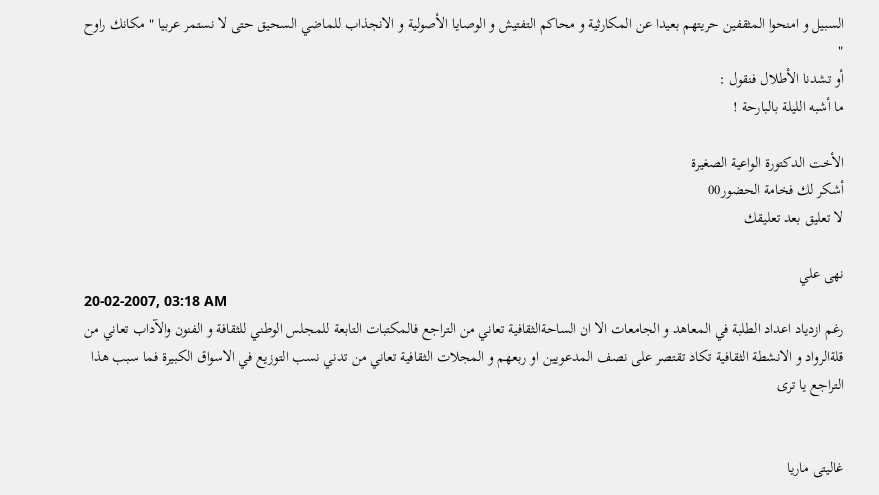السبيل و امنحوا المثقفين حريتهم بعيدا عن المكارثية و محاكم التفتيش و الوصايا الأصولية و الانجذاب للماضي السحيق حتى لا نستمر عربيا " مكانك راوح "
أو تشدنا الأطلال فنقول :
ما أشبه الليلة بالبارحة !

الأخت الدكتورة الواعية الصغيرة
أشكر لك فخامة الحضور00
لا تعليق بعد تعليقك

نهى علي
20-02-2007, 03:18 AM
رغم ازدياد اعداد الطلبة في المعاهد و الجامعات الا ان الساحةالثقافية تعاني من التراجع فالمكتبات التابعة للمجلس الوطني للثقافة و الفنون والآداب تعاني من قلةالرواد و الانشطة الثقافية تكاد تقتصر على نصف المدعويين او ربعهم و المجلات الثقافية تعاني من تدني نسب التوزيع في الاسواق الكبيرة فما سبب هذا التراجع يا ترى


غاليتى ماريا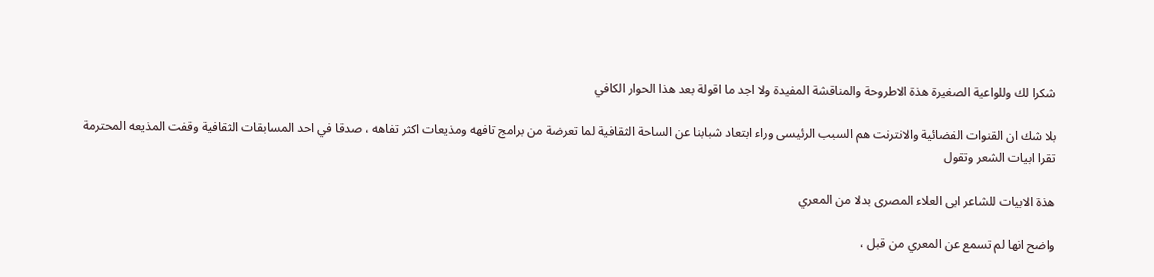شكرا لك وللواعية الصغيرة هذة الاطروحة والمناقشة المفيدة ولا اجد ما اقولة بعد هذا الحوار الكافي

بلا شك ان القنوات الفضائية والانترنت هم السبب الرئيسى وراء ابتعاد شبابنا عن الساحة الثقافية لما تعرضة من برامج تافهه ومذيعات اكثر تفاهه ، صدقا في احد المسابقات الثقافية وقفت المذيعه المحترمة تقرا ابيات الشعر وتقول

هذة الابيات للشاعر ابى العلاء المصرى بدلا من المعري

واضح انها لم تسمع عن المعري من قبل ،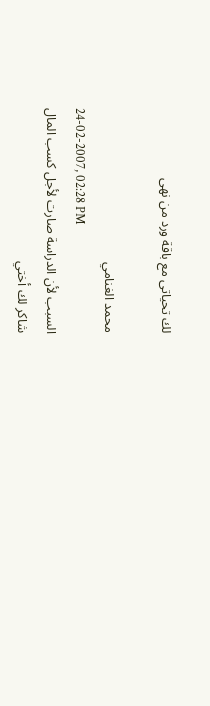لك تحياتى مع باقة ورد من نهى

محمد الغنامي
24-02-2007, 02:28 PM
السبب لأن الدراسة صارت لأجل كسب المال
شاكر لك أختي